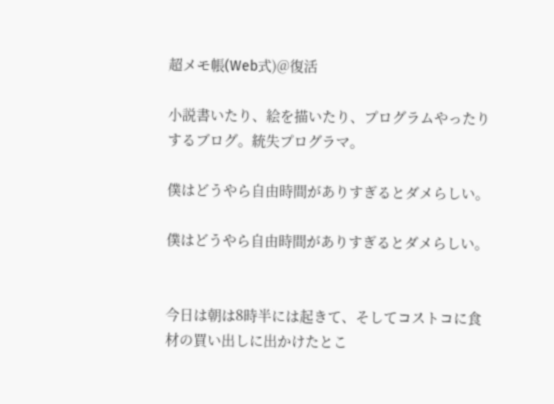超メモ帳(Web式)@復活

小説書いたり、絵を描いたり、プログラムやったりするブログ。統失プログラマ。

僕はどうやら自由時間がありすぎるとダメらしい。

僕はどうやら自由時間がありすぎるとダメらしい。


今日は朝は8時半には起きて、そしてコストコに食材の買い出しに出かけたとこ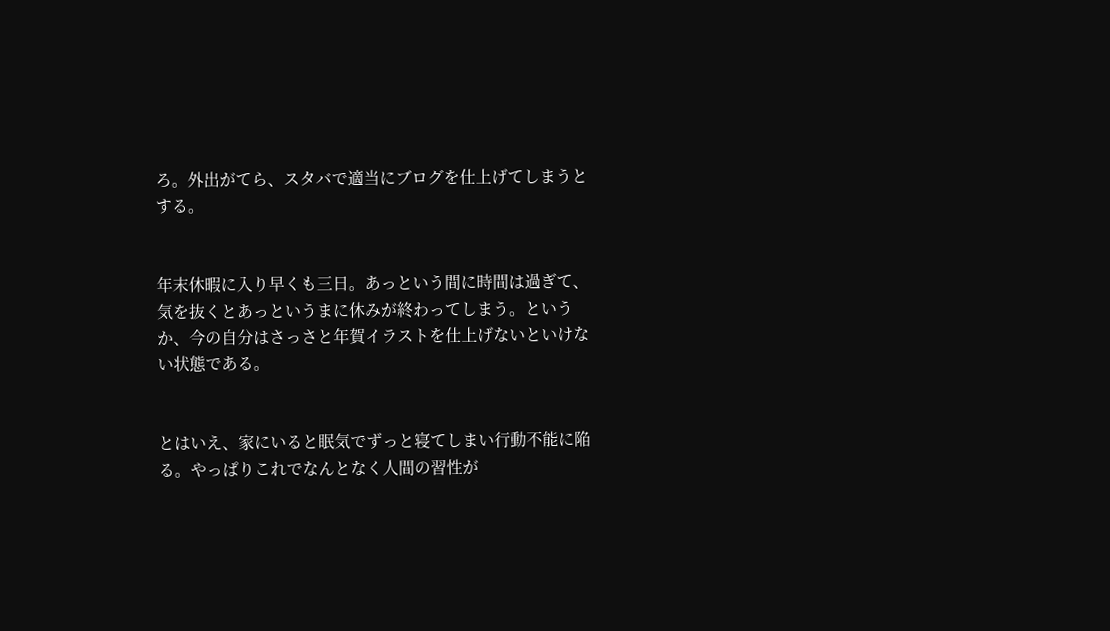ろ。外出がてら、スタバで適当にブログを仕上げてしまうとする。


年末休暇に入り早くも三日。あっという間に時間は過ぎて、気を抜くとあっというまに休みが終わってしまう。というか、今の自分はさっさと年賀イラストを仕上げないといけない状態である。


とはいえ、家にいると眠気でずっと寝てしまい行動不能に陥る。やっぱりこれでなんとなく人間の習性が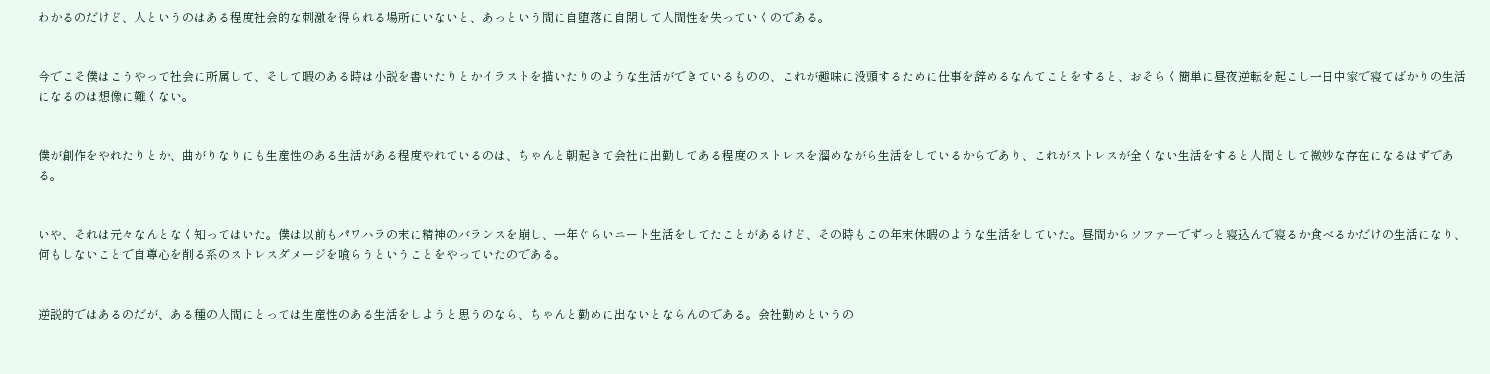わかるのだけど、人というのはある程度社会的な刺激を得られる場所にいないと、あっという間に自堕落に自閉して人間性を失っていくのである。


今でこそ僕はこうやって社会に所属して、そして暇のある時は小説を書いたりとかイラストを描いたりのような生活ができているものの、これが趣味に没頭するために仕事を辞めるなんてことをすると、おそらく簡単に昼夜逆転を起こし一日中家で寝てばかりの生活になるのは想像に難くない。


僕が創作をやれたりとか、曲がりなりにも生産性のある生活がある程度やれているのは、ちゃんと朝起きて会社に出勤してある程度のストレスを溜めながら生活をしているからであり、これがストレスが全くない生活をすると人間として微妙な存在になるはずである。


いや、それは元々なんとなく知ってはいた。僕は以前もパワハラの末に精神のバランスを崩し、一年ぐらいニート生活をしてたことがあるけど、その時もこの年末休暇のような生活をしていた。昼間からソファーでずっと寝込んで寝るか食べるかだけの生活になり、何もしないことで自尊心を削る系のストレスダメージを喰らうということをやっていたのである。


逆説的ではあるのだが、ある種の人間にとっては生産性のある生活をしようと思うのなら、ちゃんと勤めに出ないとならんのである。会社勤めというの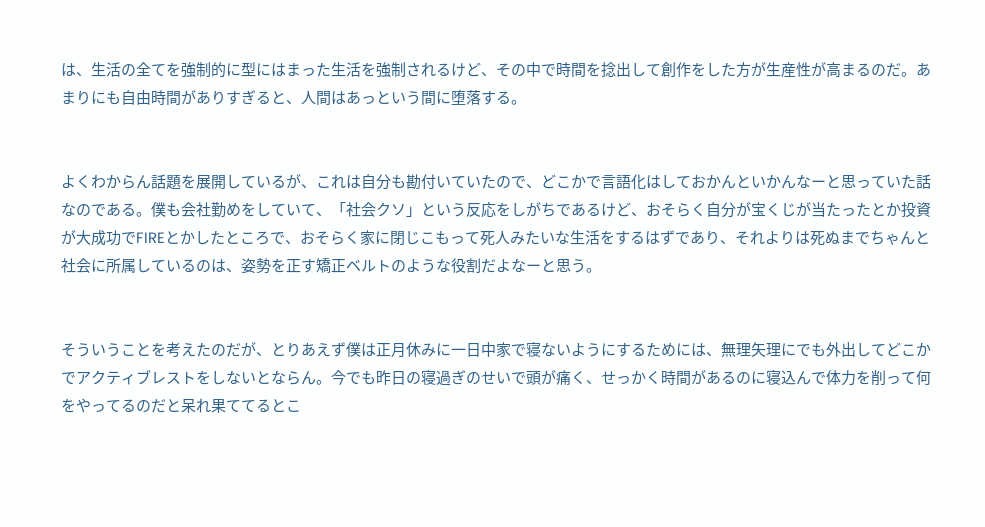は、生活の全てを強制的に型にはまった生活を強制されるけど、その中で時間を捻出して創作をした方が生産性が高まるのだ。あまりにも自由時間がありすぎると、人間はあっという間に堕落する。


よくわからん話題を展開しているが、これは自分も勘付いていたので、どこかで言語化はしておかんといかんなーと思っていた話なのである。僕も会社勤めをしていて、「社会クソ」という反応をしがちであるけど、おそらく自分が宝くじが当たったとか投資が大成功でFIREとかしたところで、おそらく家に閉じこもって死人みたいな生活をするはずであり、それよりは死ぬまでちゃんと社会に所属しているのは、姿勢を正す矯正ベルトのような役割だよなーと思う。


そういうことを考えたのだが、とりあえず僕は正月休みに一日中家で寝ないようにするためには、無理矢理にでも外出してどこかでアクティブレストをしないとならん。今でも昨日の寝過ぎのせいで頭が痛く、せっかく時間があるのに寝込んで体力を削って何をやってるのだと呆れ果ててるとこ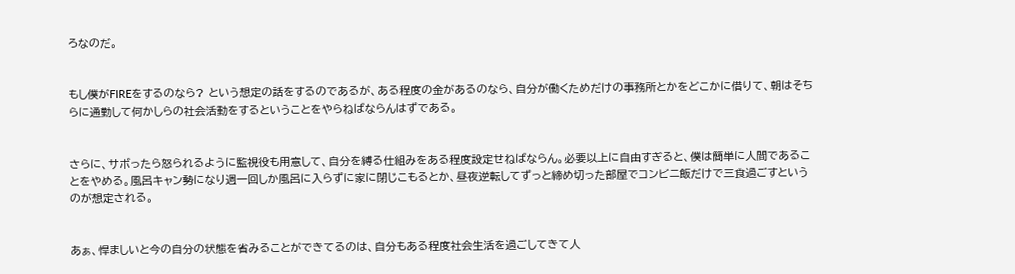ろなのだ。


もし僕がFIREをするのなら? という想定の話をするのであるが、ある程度の金があるのなら、自分が働くためだけの事務所とかをどこかに借りて、朝はそちらに通勤して何かしらの社会活動をするということをやらねばならんはずである。


さらに、サボったら怒られるように監視役も用意して、自分を縛る仕組みをある程度設定せねばならん。必要以上に自由すぎると、僕は簡単に人間であることをやめる。風呂キャン勢になり週一回しか風呂に入らずに家に閉じこもるとか、昼夜逆転してずっと締め切った部屋でコンビニ飯だけで三食過ごすというのが想定される。


あぁ、悍ましいと今の自分の状態を省みることができてるのは、自分もある程度社会生活を過ごしてきて人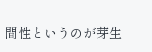間性というのが芽生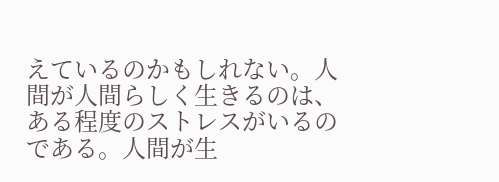えているのかもしれない。人間が人間らしく生きるのは、ある程度のストレスがいるのである。人間が生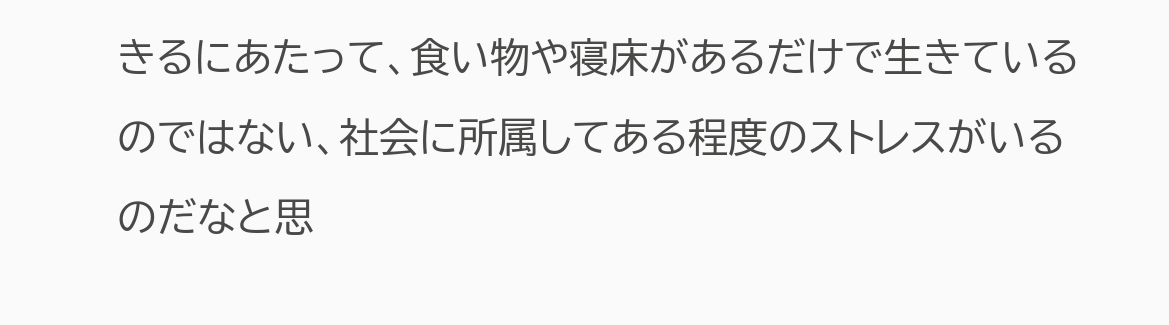きるにあたって、食い物や寝床があるだけで生きているのではない、社会に所属してある程度のストレスがいるのだなと思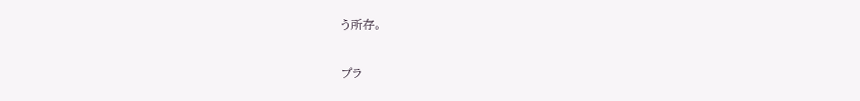う所存。

プラ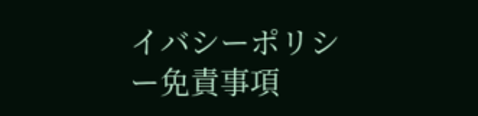イバシーポリシー免責事項